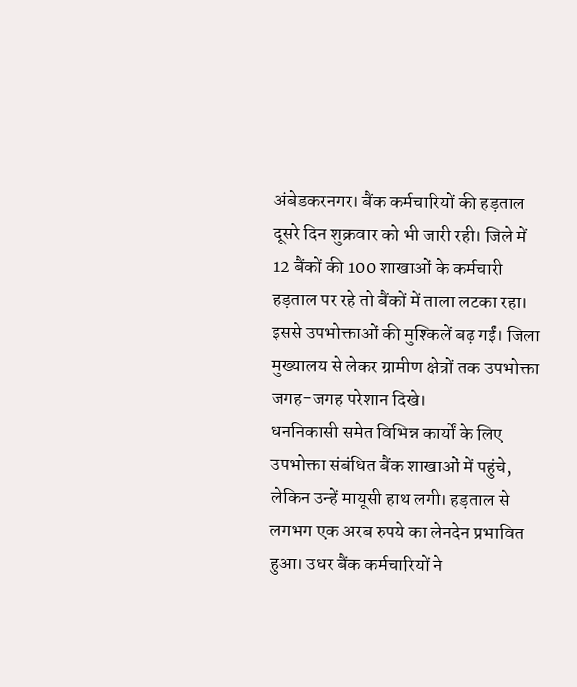अंबेडकरनगर। बैंक कर्मचारियों की हड़ताल दूसरे दिन शुक्रवार को भी जारी रही। जिले में 12 बैंकों की 100 शाखाओं के कर्मचारी हड़ताल पर रहे तो बैंकों में ताला लटका रहा। इससे उपभोक्ताओं की मुश्किलें बढ़ गईं। जिला मुख्यालय से लेकर ग्रामीण क्षेत्रों तक उपभोक्ता जगह-जगह परेशान दिखे।
धननिकासी समेत विभिन्न कार्यों के लिए उपभोक्ता संबंधित बैंक शाखाओं में पहुंचे, लेकिन उन्हें मायूसी हाथ लगी। हड़ताल से लगभग एक अरब रुपये का लेनदेन प्रभावित हुआ। उधर बैंक कर्मचारियों ने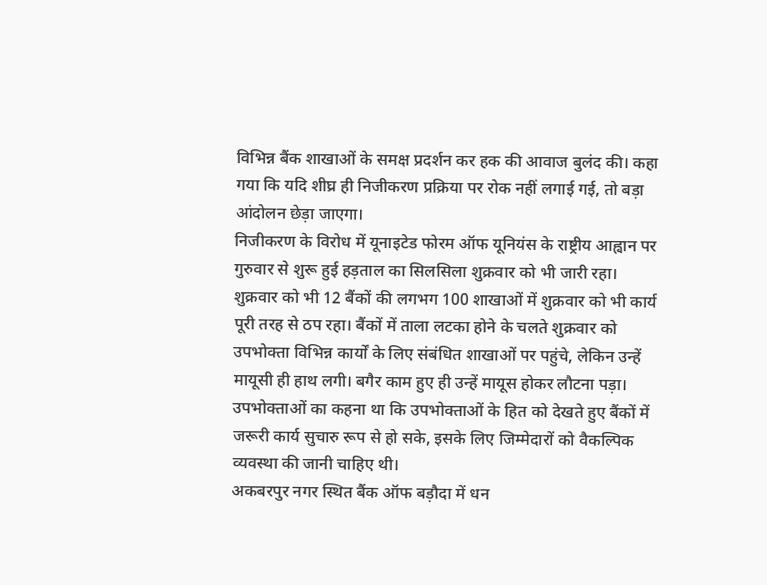विभिन्न बैंक शाखाओं के समक्ष प्रदर्शन कर हक की आवाज बुलंद की। कहा गया कि यदि शीघ्र ही निजीकरण प्रक्रिया पर रोक नहीं लगाई गई, तो बड़ा आंदोलन छेड़ा जाएगा।
निजीकरण के विरोध में यूनाइटेड फोरम ऑफ यूनियंस के राष्ट्रीय आह्वान पर गुरुवार से शुरू हुई हड़ताल का सिलसिला शुक्रवार को भी जारी रहा। शुक्रवार को भी 12 बैंकों की लगभग 100 शाखाओं में शुक्रवार को भी कार्य पूरी तरह से ठप रहा। बैंकों में ताला लटका होने के चलते शुक्रवार को उपभोक्ता विभिन्न कार्यों के लिए संबंधित शाखाओं पर पहुंचे, लेकिन उन्हें मायूसी ही हाथ लगी। बगैर काम हुए ही उन्हें मायूस होकर लौटना पड़ा।
उपभोक्ताओं का कहना था कि उपभोक्ताओं के हित को देखते हुए बैंकों में जरूरी कार्य सुचारु रूप से हो सके, इसके लिए जिम्मेदारों को वैकल्पिक व्यवस्था की जानी चाहिए थी।
अकबरपुर नगर स्थित बैंक ऑफ बड़ौदा में धन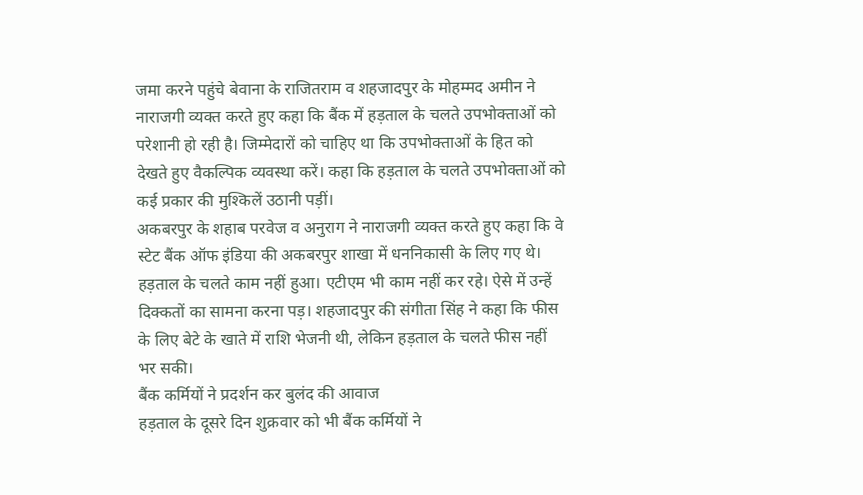जमा करने पहुंचे बेवाना के राजितराम व शहजादपुर के मोहम्मद अमीन ने नाराजगी व्यक्त करते हुए कहा कि बैंक में हड़ताल के चलते उपभोक्ताओं को परेशानी हो रही है। जिम्मेदारों को चाहिए था कि उपभोक्ताओं के हित को देखते हुए वैकल्पिक व्यवस्था करें। कहा कि हड़ताल के चलते उपभोक्ताओं को कई प्रकार की मुश्किलें उठानी पड़ीं।
अकबरपुर के शहाब परवेज व अनुराग ने नाराजगी व्यक्त करते हुए कहा कि वे स्टेट बैंक ऑफ इंडिया की अकबरपुर शाखा में धननिकासी के लिए गए थे। हड़ताल के चलते काम नहीं हुआ। एटीएम भी काम नहीं कर रहे। ऐसे में उन्हें दिक्कतों का सामना करना पड़। शहजादपुर की संगीता सिंह ने कहा कि फीस के लिए बेटे के खाते में राशि भेजनी थी, लेकिन हड़ताल के चलते फीस नहीं भर सकी।
बैंक कर्मियों ने प्रदर्शन कर बुलंद की आवाज
हड़ताल के दूसरे दिन शुक्रवार को भी बैंक कर्मियों ने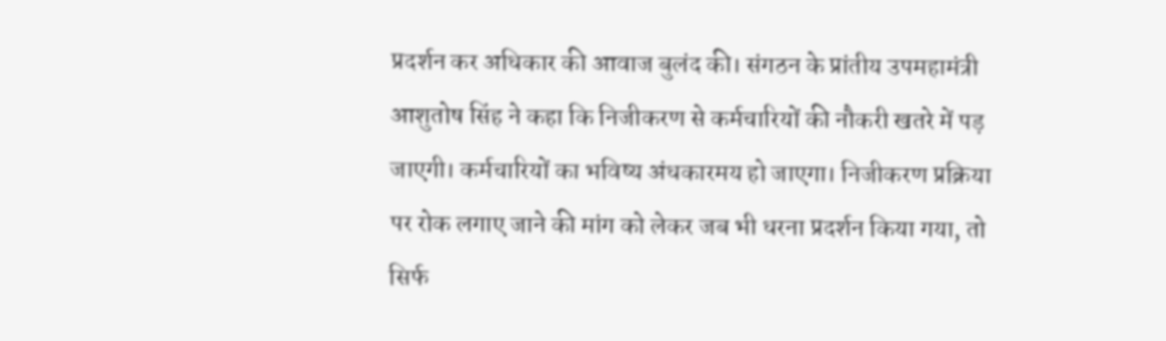प्रदर्शन कर अधिकार की आवाज बुलंद की। संगठन के प्रांतीय उपमहामंत्री आशुतोष सिंह ने कहा कि निजीकरण से कर्मचारियों की नौकरी खतरे में पड़ जाएगी। कर्मचारियों का भविष्य अंधकारमय हो जाएगा। निजीकरण प्रक्रिया पर रोक लगाए जाने की मांग को लेकर जब भी धरना प्रदर्शन किया गया, तो सिर्फ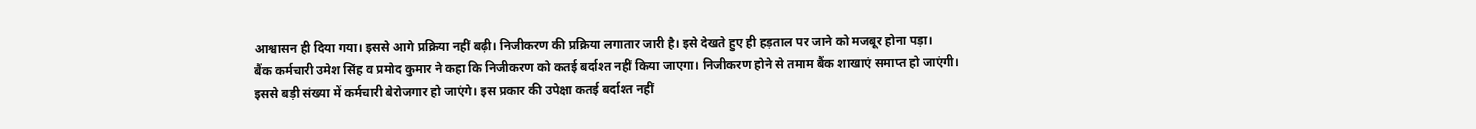आश्वासन ही दिया गया। इससे आगे प्रक्रिया नहीं बढ़ी। निजीकरण की प्रक्रिया लगातार जारी है। इसे देखते हुए ही हड़ताल पर जाने को मजबूर होना पड़ा।
बैंक कर्मचारी उमेश सिंह व प्रमोद कुमार ने कहा कि निजीकरण को कतई बर्दाश्त नहीं किया जाएगा। निजीकरण होने से तमाम बैंक शाखाएं समाप्त हो जाएंगी। इससे बड़ी संख्या में कर्मचारी बेरोजगार हो जाएंगे। इस प्रकार की उपेक्षा कतई बर्दाश्त नहीं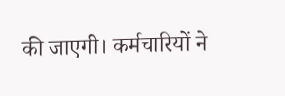की जाएगी। कर्मचारियों ने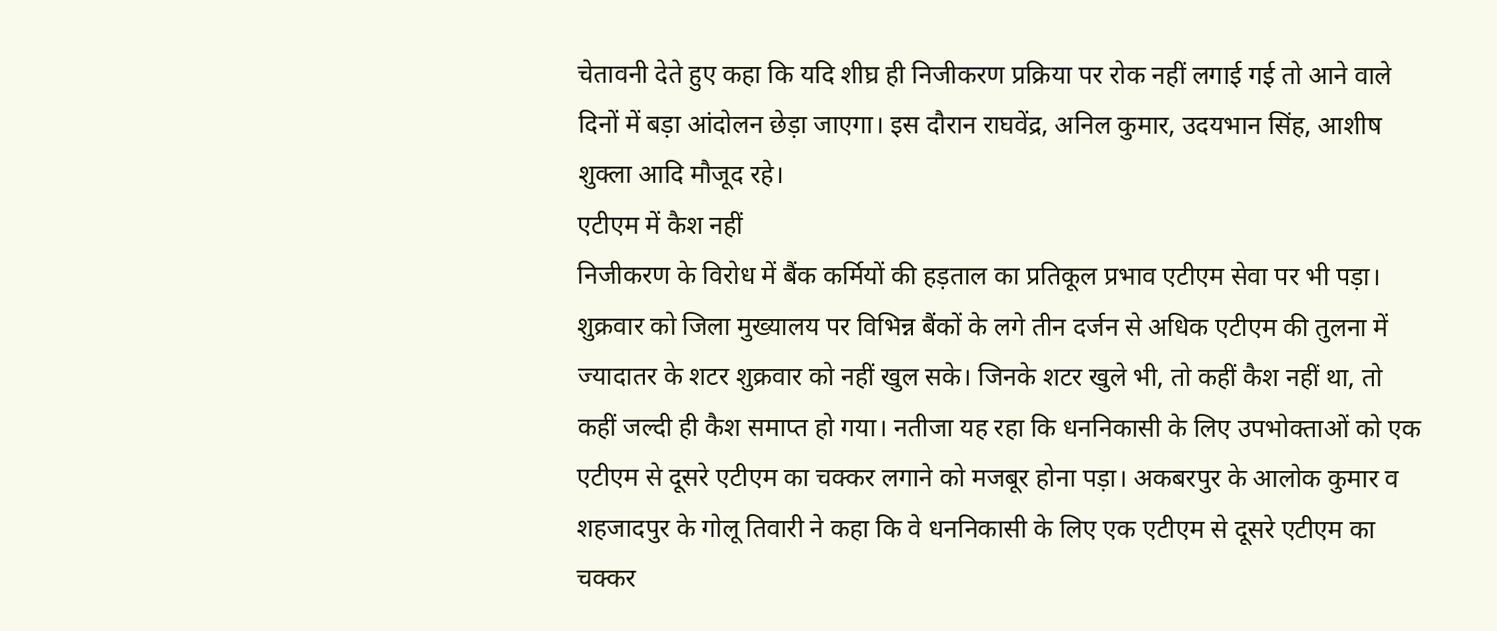चेतावनी देते हुए कहा कि यदि शीघ्र ही निजीकरण प्रक्रिया पर रोक नहीं लगाई गई तो आने वाले दिनों में बड़ा आंदोलन छेड़ा जाएगा। इस दौरान राघवेंद्र, अनिल कुमार, उदयभान सिंह, आशीष शुक्ला आदि मौजूद रहे।
एटीएम में कैश नहीं
निजीकरण के विरोध में बैंक कर्मियों की हड़ताल का प्रतिकूल प्रभाव एटीएम सेवा पर भी पड़ा। शुक्रवार को जिला मुख्यालय पर विभिन्न बैंकों के लगे तीन दर्जन से अधिक एटीएम की तुलना में ज्यादातर के शटर शुक्रवार को नहीं खुल सके। जिनके शटर खुले भी, तो कहीं कैश नहीं था, तो कहीं जल्दी ही कैश समाप्त हो गया। नतीजा यह रहा कि धननिकासी के लिए उपभोक्ताओं को एक एटीएम से दूसरे एटीएम का चक्कर लगाने को मजबूर होना पड़ा। अकबरपुर के आलोक कुमार व शहजादपुर के गोलू तिवारी ने कहा कि वे धननिकासी के लिए एक एटीएम से दूसरे एटीएम का चक्कर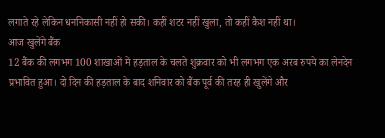लगाते रहे लेकिन धननिकासी नहीं हो सकी। कहीं शटर नहीं खुला, तो कहीं कैश नहीं था।
आज खुलेंगे बैंक
12 बैंक की लगभग 100 शाखाओं में हड़ताल के चलते शुक्रवार को भी लगभग एक अरब रुपये का लेनदेन प्रभावित हुआ। दो दिन की हड़ताल के बाद शनिवार को बैंक पूर्व की तरह ही खुलेंगे और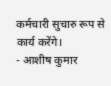कर्मचारी सुचारु रूप से कार्य करेंगे।
- आशीष कुमार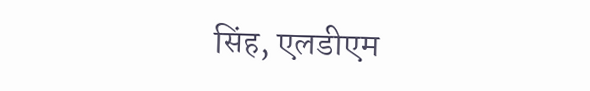सिंह, एलडीएम